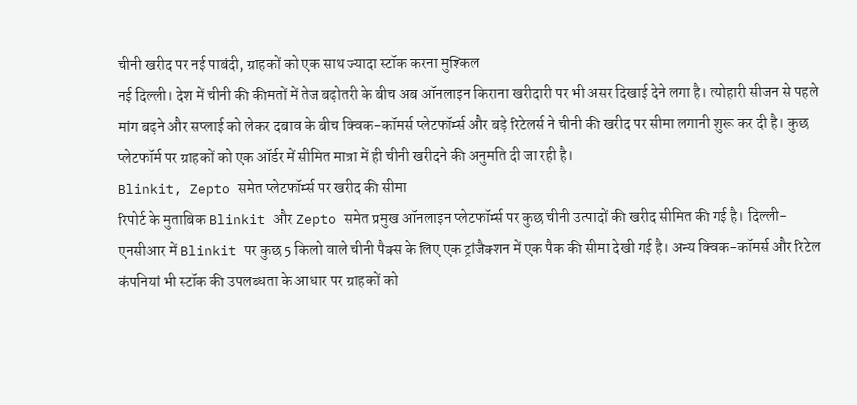चीनी खरीद पर नई पाबंदी, ग्राहकों को एक साथ ज्यादा स्टॉक करना मुश्किल
नई दिल्ली। देश में चीनी की कीमतों में तेज बढ़ोतरी के बीच अब ऑनलाइन किराना खरीदारी पर भी असर दिखाई देने लगा है। त्योहारी सीजन से पहले मांग बढ़ने और सप्लाई को लेकर दबाव के बीच क्विक-कॉमर्स प्लेटफॉर्म्स और बड़े रिटेलर्स ने चीनी की खरीद पर सीमा लगानी शुरू कर दी है। कुछ प्लेटफॉर्म पर ग्राहकों को एक ऑर्डर में सीमित मात्रा में ही चीनी खरीदने की अनुमति दी जा रही है।
Blinkit, Zepto समेत प्लेटफॉर्म्स पर खरीद की सीमा
रिपोर्ट के मुताबिक Blinkit और Zepto समेत प्रमुख ऑनलाइन प्लेटफॉर्म्स पर कुछ चीनी उत्पादों की खरीद सीमित की गई है। दिल्ली-एनसीआर में Blinkit पर कुछ 5 किलो वाले चीनी पैक्स के लिए एक ट्रांजैक्शन में एक पैक की सीमा देखी गई है। अन्य क्विक-कॉमर्स और रिटेल कंपनियां भी स्टॉक की उपलब्धता के आधार पर ग्राहकों को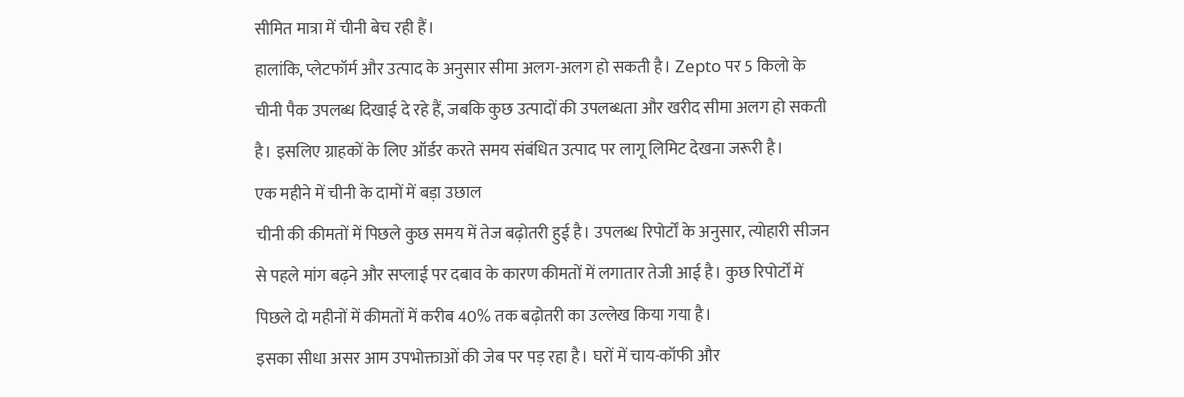सीमित मात्रा में चीनी बेच रही हैं।
हालांकि, प्लेटफॉर्म और उत्पाद के अनुसार सीमा अलग-अलग हो सकती है। Zepto पर 5 किलो के चीनी पैक उपलब्ध दिखाई दे रहे हैं, जबकि कुछ उत्पादों की उपलब्धता और खरीद सीमा अलग हो सकती है। इसलिए ग्राहकों के लिए ऑर्डर करते समय संबंधित उत्पाद पर लागू लिमिट देखना जरूरी है।
एक महीने में चीनी के दामों में बड़ा उछाल
चीनी की कीमतों में पिछले कुछ समय में तेज बढ़ोतरी हुई है। उपलब्ध रिपोर्टों के अनुसार, त्योहारी सीजन से पहले मांग बढ़ने और सप्लाई पर दबाव के कारण कीमतों में लगातार तेजी आई है। कुछ रिपोर्टों में पिछले दो महीनों में कीमतों में करीब 40% तक बढ़ोतरी का उल्लेख किया गया है।
इसका सीधा असर आम उपभोक्ताओं की जेब पर पड़ रहा है। घरों में चाय-कॉफी और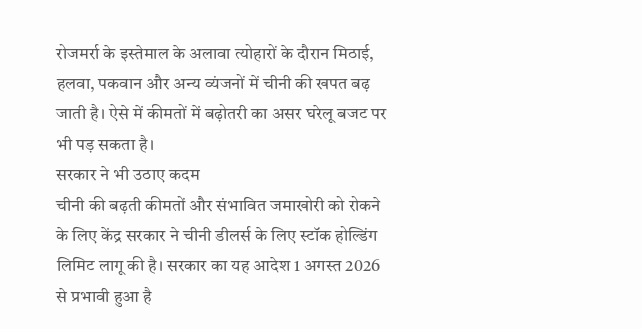रोजमर्रा के इस्तेमाल के अलावा त्योहारों के दौरान मिठाई, हलवा, पकवान और अन्य व्यंजनों में चीनी की खपत बढ़ जाती है। ऐसे में कीमतों में बढ़ोतरी का असर घरेलू बजट पर भी पड़ सकता है।
सरकार ने भी उठाए कदम
चीनी की बढ़ती कीमतों और संभावित जमाखोरी को रोकने के लिए केंद्र सरकार ने चीनी डीलर्स के लिए स्टॉक होल्डिंग लिमिट लागू की है। सरकार का यह आदेश 1 अगस्त 2026 से प्रभावी हुआ है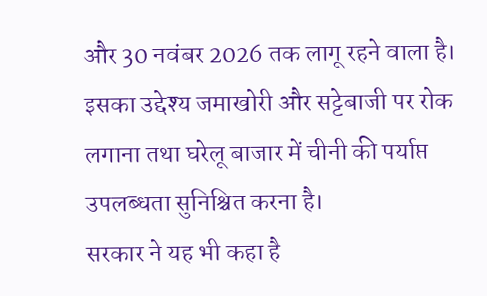और 30 नवंबर 2026 तक लागू रहने वाला है। इसका उद्देश्य जमाखोरी और सट्टेबाजी पर रोक लगाना तथा घरेलू बाजार में चीनी की पर्याप्त उपलब्धता सुनिश्चित करना है।
सरकार ने यह भी कहा है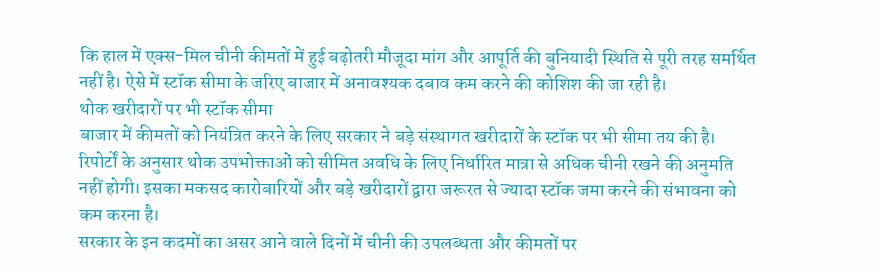कि हाल में एक्स-मिल चीनी कीमतों में हुई बढ़ोतरी मौजूदा मांग और आपूर्ति की बुनियादी स्थिति से पूरी तरह समर्थित नहीं है। ऐसे में स्टॉक सीमा के जरिए बाजार में अनावश्यक दबाव कम करने की कोशिश की जा रही है।
थोक खरीदारों पर भी स्टॉक सीमा
बाजार में कीमतों को नियंत्रित करने के लिए सरकार ने बड़े संस्थागत खरीदारों के स्टॉक पर भी सीमा तय की है। रिपोर्टों के अनुसार थोक उपभोक्ताओं को सीमित अवधि के लिए निर्धारित मात्रा से अधिक चीनी रखने की अनुमति नहीं होगी। इसका मकसद कारोबारियों और बड़े खरीदारों द्वारा जरूरत से ज्यादा स्टॉक जमा करने की संभावना को कम करना है।
सरकार के इन कदमों का असर आने वाले दिनों में चीनी की उपलब्धता और कीमतों पर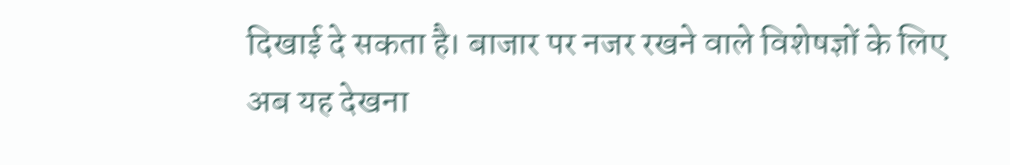दिखाई दे सकता है। बाजार पर नजर रखने वाले विशेषज्ञों के लिए अब यह देखना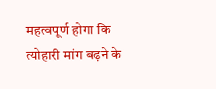महत्वपूर्ण होगा कि त्योहारी मांग बढ़ने के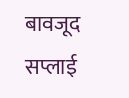बावजूद सप्लाई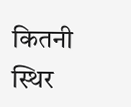कितनी स्थिर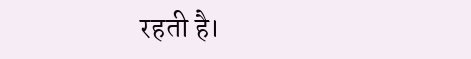रहती है।